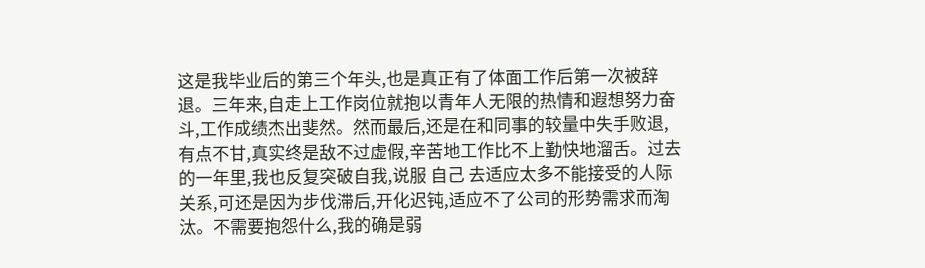这是我毕业后的第三个年头,也是真正有了体面工作后第一次被辞退。三年来,自走上工作岗位就抱以青年人无限的热情和遐想努力奋斗,工作成绩杰出斐然。然而最后,还是在和同事的较量中失手败退,有点不甘,真实终是敌不过虚假,辛苦地工作比不上勤快地溜舌。过去的一年里,我也反复突破自我,说服 自己 去适应太多不能接受的人际关系,可还是因为步伐滞后,开化迟钝,适应不了公司的形势需求而淘汰。不需要抱怨什么,我的确是弱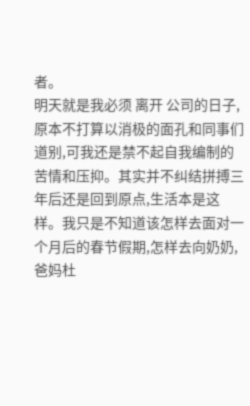者。
明天就是我必须 离开 公司的日子,原本不打算以消极的面孔和同事们道别,可我还是禁不起自我编制的苦情和压抑。其实并不纠结拼搏三年后还是回到原点,生活本是这样。我只是不知道该怎样去面对一个月后的春节假期,怎样去向奶奶,爸妈杜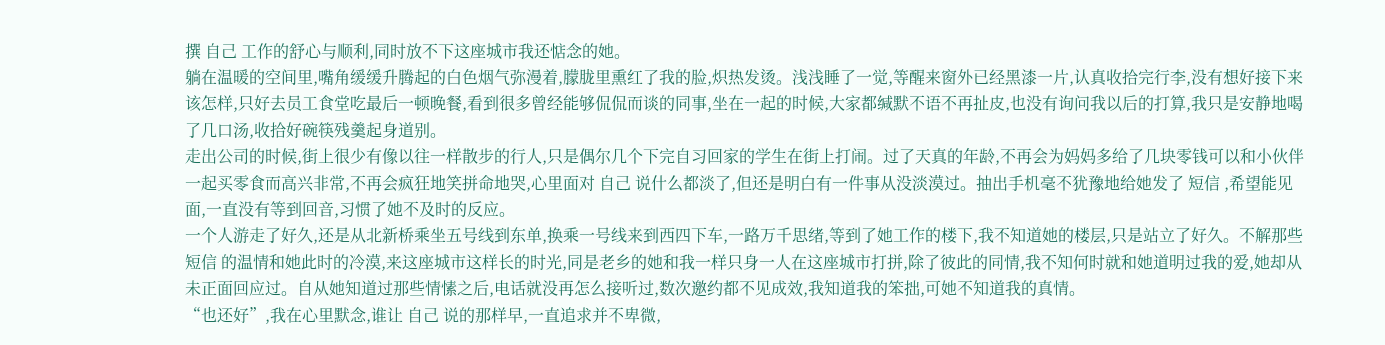撰 自己 工作的舒心与顺利,同时放不下这座城市我还惦念的她。
躺在温暖的空间里,嘴角缓缓升腾起的白色烟气弥漫着,朦胧里熏红了我的脸,炽热发烫。浅浅睡了一觉,等醒来窗外已经黑漆一片,认真收拾完行李,没有想好接下来该怎样,只好去员工食堂吃最后一顿晚餐,看到很多曾经能够侃侃而谈的同事,坐在一起的时候,大家都缄默不语不再扯皮,也没有询问我以后的打算,我只是安静地喝了几口汤,收拾好碗筷残羹起身道别。
走出公司的时候,街上很少有像以往一样散步的行人,只是偶尔几个下完自习回家的学生在街上打闹。过了天真的年龄,不再会为妈妈多给了几块零钱可以和小伙伴一起买零食而高兴非常,不再会疯狂地笑拼命地哭,心里面对 自己 说什么都淡了,但还是明白有一件事从没淡漠过。抽出手机毫不犹豫地给她发了 短信 ,希望能见面,一直没有等到回音,习惯了她不及时的反应。
一个人游走了好久,还是从北新桥乘坐五号线到东单,换乘一号线来到西四下车,一路万千思绪,等到了她工作的楼下,我不知道她的楼层,只是站立了好久。不解那些 短信 的温情和她此时的冷漠,来这座城市这样长的时光,同是老乡的她和我一样只身一人在这座城市打拼,除了彼此的同情,我不知何时就和她道明过我的爱,她却从未正面回应过。自从她知道过那些情愫之后,电话就没再怎么接听过,数次邀约都不见成效,我知道我的笨拙,可她不知道我的真情。
“也还好”,我在心里默念,谁让 自己 说的那样早,一直追求并不卑微,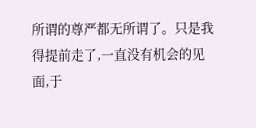所谓的尊严都无所谓了。只是我得提前走了,一直没有机会的见面,于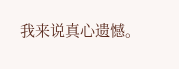我来说真心遗憾。